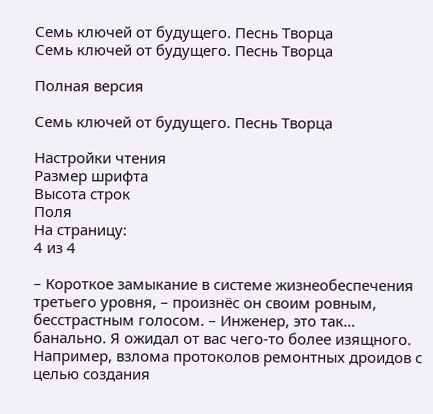Семь ключей от будущего. Песнь Творца
Семь ключей от будущего. Песнь Творца

Полная версия

Семь ключей от будущего. Песнь Творца

Настройки чтения
Размер шрифта
Высота строк
Поля
На страницу:
4 из 4

– Короткое замыкание в системе жизнеобеспечения третьего уровня, – произнёс он своим ровным, бесстрастным голосом. – Инженер, это так… банально. Я ожидал от вас чего-то более изящного. Например, взлома протоколов ремонтных дроидов с целью создания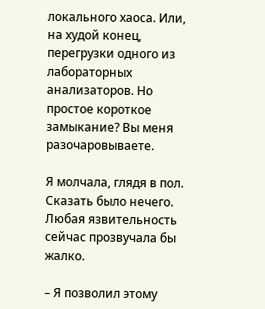локального хаоса. Или, на худой конец, перегрузки одного из лабораторных анализаторов. Но простое короткое замыкание? Вы меня разочаровываете.

Я молчала, глядя в пол. Сказать было нечего. Любая язвительность сейчас прозвучала бы жалко.

– Я позволил этому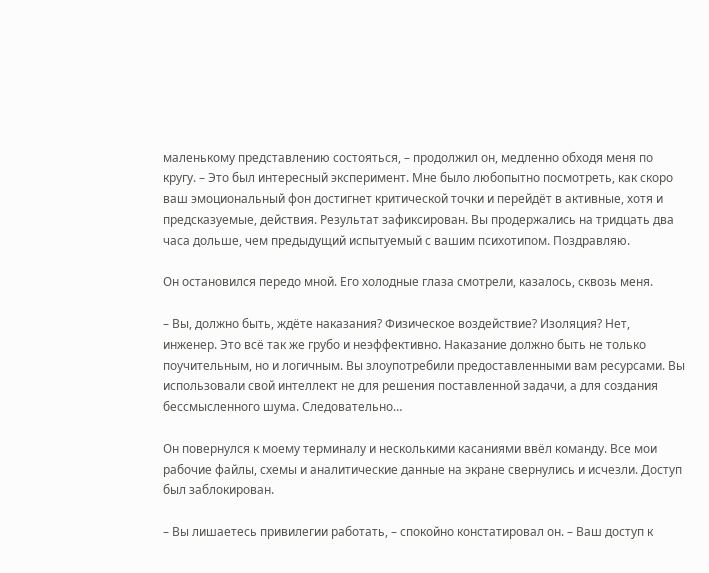маленькому представлению состояться, – продолжил он, медленно обходя меня по кругу. – Это был интересный эксперимент. Мне было любопытно посмотреть, как скоро ваш эмоциональный фон достигнет критической точки и перейдёт в активные, хотя и предсказуемые, действия. Результат зафиксирован. Вы продержались на тридцать два часа дольше, чем предыдущий испытуемый с вашим психотипом. Поздравляю.

Он остановился передо мной. Его холодные глаза смотрели, казалось, сквозь меня.

– Вы, должно быть, ждёте наказания? Физическое воздействие? Изоляция? Нет, инженер. Это всё так же грубо и неэффективно. Наказание должно быть не только поучительным, но и логичным. Вы злоупотребили предоставленными вам ресурсами. Вы использовали свой интеллект не для решения поставленной задачи, а для создания бессмысленного шума. Следовательно…

Он повернулся к моему терминалу и несколькими касаниями ввёл команду. Все мои рабочие файлы, схемы и аналитические данные на экране свернулись и исчезли. Доступ был заблокирован.

– Вы лишаетесь привилегии работать, – спокойно констатировал он. – Ваш доступ к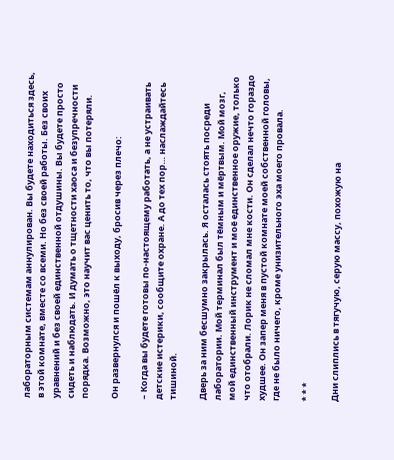лабораторным системам аннулирован. Вы будете находиться здесь, в этой комнате, вместе со всеми. Но без своей работы. Без своих уравнений и без своей единственной отдушины. Вы будете просто сидеть и наблюдать. И думать о тщетности хаоса и безупречности порядка. Возможно, это научит вас ценить то, что вы потеряли.

Он развернулся и пошёл к выходу, бросив через плечо:

– Когда вы будете готовы по-настоящему работать, а не устраивать детские истерики, сообщите охране. А до тех пор… наслаждайтесь тишиной.

Дверь за ним бесшумно закрылась. Я осталась стоять посреди лаборатории. Мой терминал был тёмным и мёртвым. Мой мозг, мой единственный инструмент и моё единственное оружие, только что отобрали. Лорик не сломал мне кости. Он сделал нечто гораздо худшее. Он запер меня в пустой комнате моей собственной головы, где не было ничего, кроме унизительного эха моего провала.

* * *

Дни слиплись в тягучую, серую массу, похожую на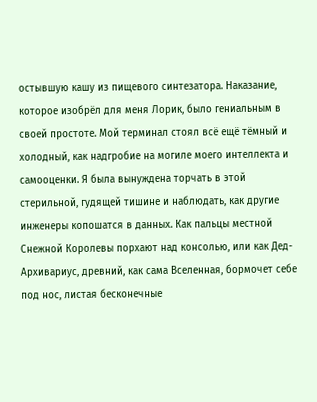остывшую кашу из пищевого синтезатора. Наказание, которое изобрёл для меня Лорик, было гениальным в своей простоте. Мой терминал стоял всё ещё тёмный и холодный, как надгробие на могиле моего интеллекта и самооценки. Я была вынуждена торчать в этой стерильной, гудящей тишине и наблюдать, как другие инженеры копошатся в данных. Как пальцы местной Снежной Королевы порхают над консолью, или как Дед-Архивариус, древний, как сама Вселенная, бормочет себе под нос, листая бесконечные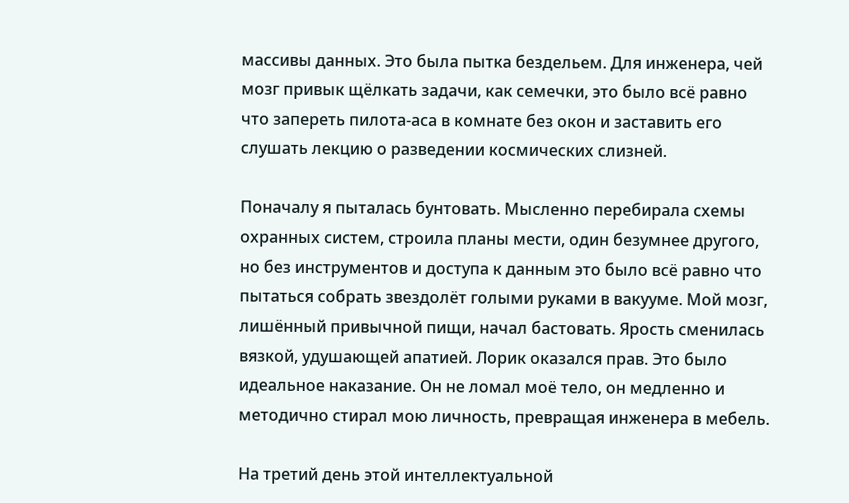массивы данных. Это была пытка бездельем. Для инженера, чей мозг привык щёлкать задачи, как семечки, это было всё равно что запереть пилота-аса в комнате без окон и заставить его слушать лекцию о разведении космических слизней.

Поначалу я пыталась бунтовать. Мысленно перебирала схемы охранных систем, строила планы мести, один безумнее другого, но без инструментов и доступа к данным это было всё равно что пытаться собрать звездолёт голыми руками в вакууме. Мой мозг, лишённый привычной пищи, начал бастовать. Ярость сменилась вязкой, удушающей апатией. Лорик оказался прав. Это было идеальное наказание. Он не ломал моё тело, он медленно и методично стирал мою личность, превращая инженера в мебель.

На третий день этой интеллектуальной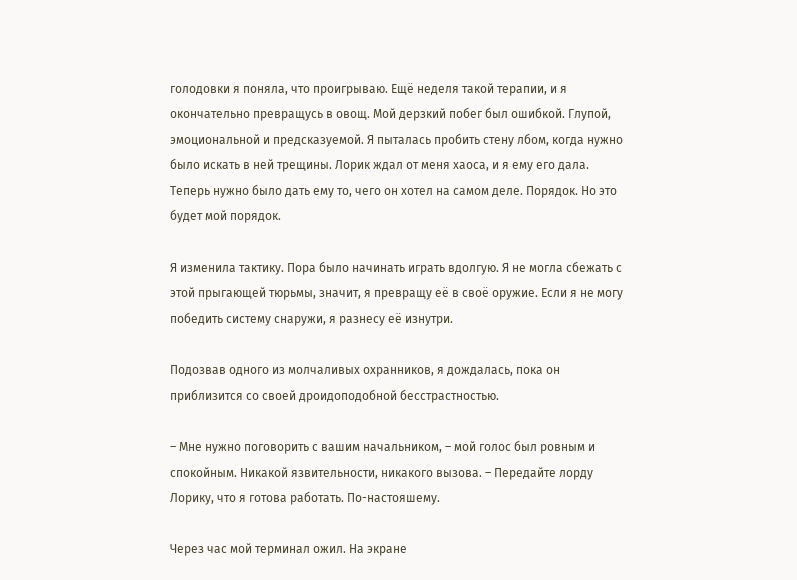голодовки я поняла, что проигрываю. Ещё неделя такой терапии, и я окончательно превращусь в овощ. Мой дерзкий побег был ошибкой. Глупой, эмоциональной и предсказуемой. Я пыталась пробить стену лбом, когда нужно было искать в ней трещины. Лорик ждал от меня хаоса, и я ему его дала. Теперь нужно было дать ему то, чего он хотел на самом деле. Порядок. Но это будет мой порядок.

Я изменила тактику. Пора было начинать играть вдолгую. Я не могла сбежать с этой прыгающей тюрьмы, значит, я превращу её в своё оружие. Если я не могу победить систему снаружи, я разнесу её изнутри.

Подозвав одного из молчаливых охранников, я дождалась, пока он приблизится со своей дроидоподобной бесстрастностью.

– Мне нужно поговорить с вашим начальником, – мой голос был ровным и спокойным. Никакой язвительности, никакого вызова. – Передайте лорду Лорику, что я готова работать. По-настояшему.

Через час мой терминал ожил. На экране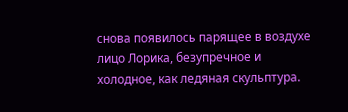снова появилось парящее в воздухе лицо Лорика, безупречное и холодное, как ледяная скульптура.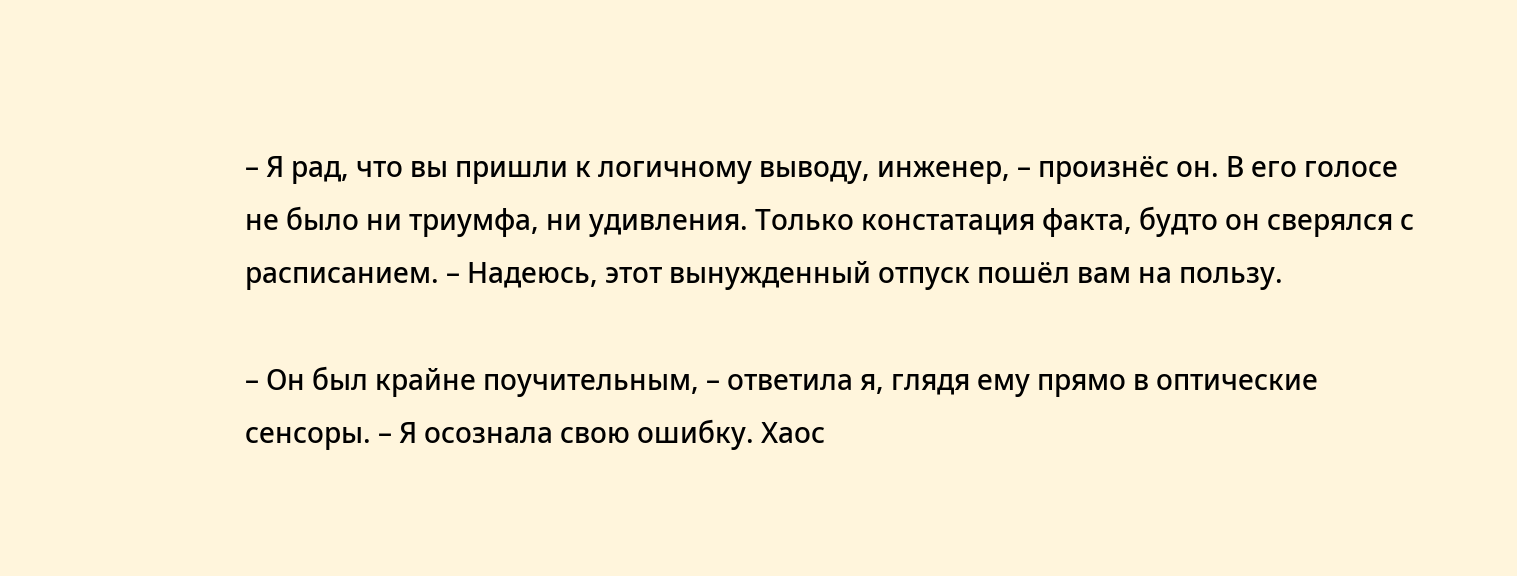– Я рад, что вы пришли к логичному выводу, инженер, – произнёс он. В его голосе не было ни триумфа, ни удивления. Только констатация факта, будто он сверялся с расписанием. – Надеюсь, этот вынужденный отпуск пошёл вам на пользу.

– Он был крайне поучительным, – ответила я, глядя ему прямо в оптические сенсоры. – Я осознала свою ошибку. Хаос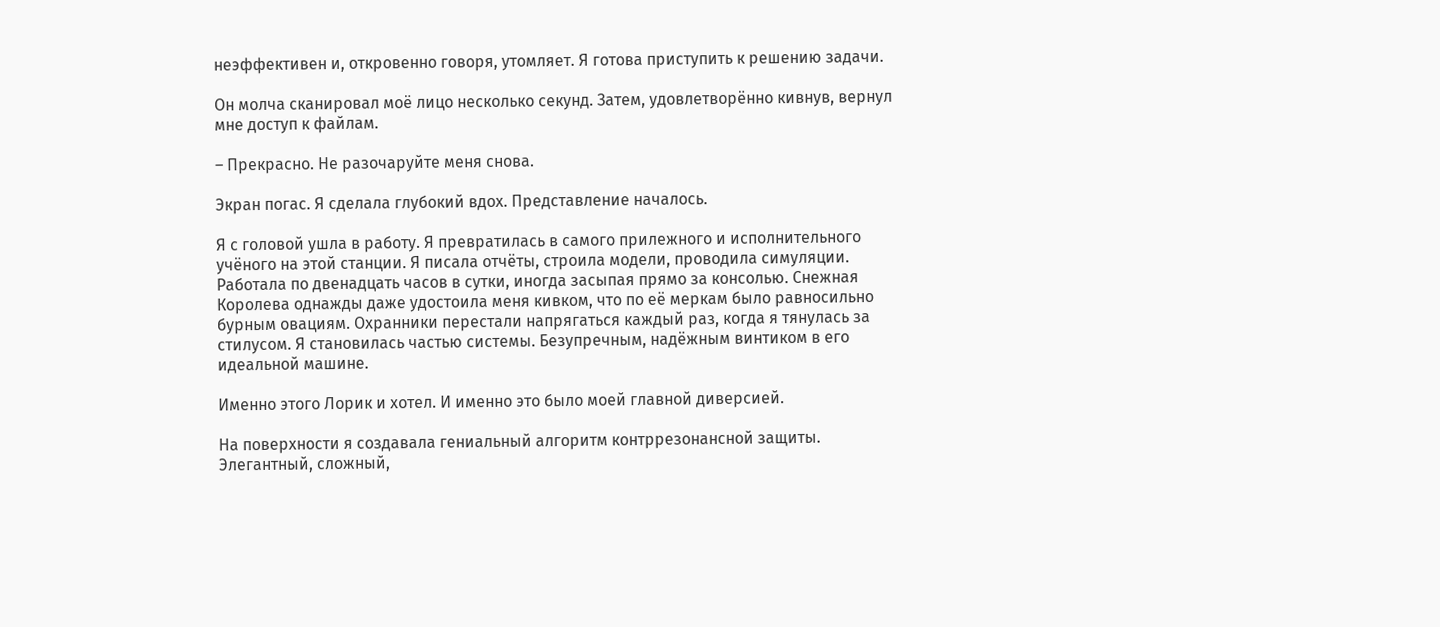неэффективен и, откровенно говоря, утомляет. Я готова приступить к решению задачи.

Он молча сканировал моё лицо несколько секунд. Затем, удовлетворённо кивнув, вернул мне доступ к файлам.

– Прекрасно. Не разочаруйте меня снова.

Экран погас. Я сделала глубокий вдох. Представление началось.

Я с головой ушла в работу. Я превратилась в самого прилежного и исполнительного учёного на этой станции. Я писала отчёты, строила модели, проводила симуляции. Работала по двенадцать часов в сутки, иногда засыпая прямо за консолью. Снежная Королева однажды даже удостоила меня кивком, что по её меркам было равносильно бурным овациям. Охранники перестали напрягаться каждый раз, когда я тянулась за стилусом. Я становилась частью системы. Безупречным, надёжным винтиком в его идеальной машине.

Именно этого Лорик и хотел. И именно это было моей главной диверсией.

На поверхности я создавала гениальный алгоритм контррезонансной защиты. Элегантный, сложный,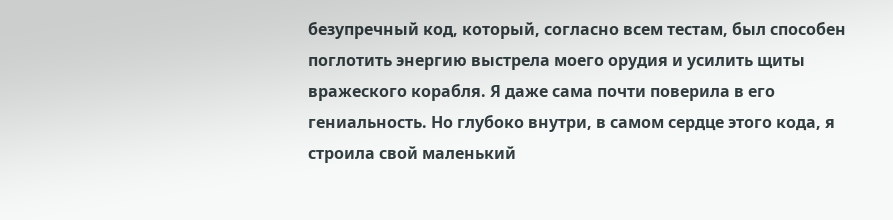безупречный код, который, согласно всем тестам, был способен поглотить энергию выстрела моего орудия и усилить щиты вражеского корабля. Я даже сама почти поверила в его гениальность. Но глубоко внутри, в самом сердце этого кода, я строила свой маленький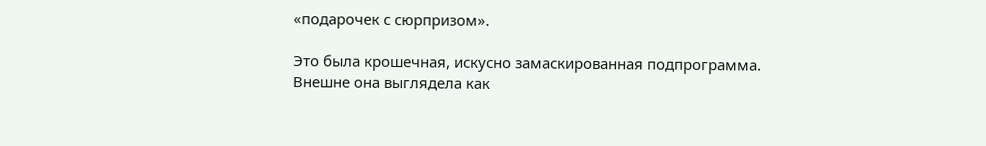«подарочек с сюрпризом».

Это была крошечная, искусно замаскированная подпрограмма. Внешне она выглядела как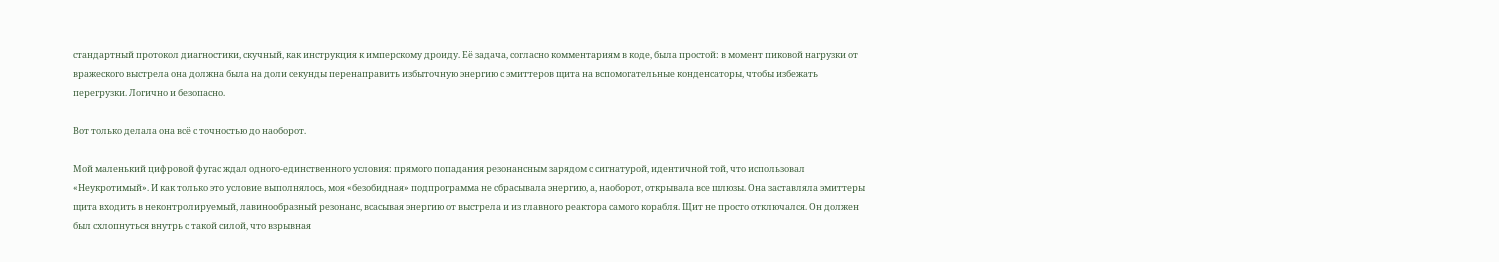стандартный протокол диагностики, скучный, как инструкция к имперскому дроиду. Её задача, согласно комментариям в коде, была простой: в момент пиковой нагрузки от вражеского выстрела она должна была на доли секунды перенаправить избыточную энергию с эмиттеров щита на вспомогательные конденсаторы, чтобы избежать перегрузки. Логично и безопасно.

Вот только делала она всё с точностью до наоборот.

Мой маленький цифровой фугас ждал одного-единственного условия: прямого попадания резонансным зарядом с сигнатурой, идентичной той, что использовал «Неукротимый». И как только это условие выполнялось, моя «безобидная» подпрограмма не сбрасывала энергию, а, наоборот, открывала все шлюзы. Она заставляла эмиттеры щита входить в неконтролируемый, лавинообразный резонанс, всасывая энергию от выстрела и из главного реактора самого корабля. Щит не просто отключался. Он должен был схлопнуться внутрь с такой силой, что взрывная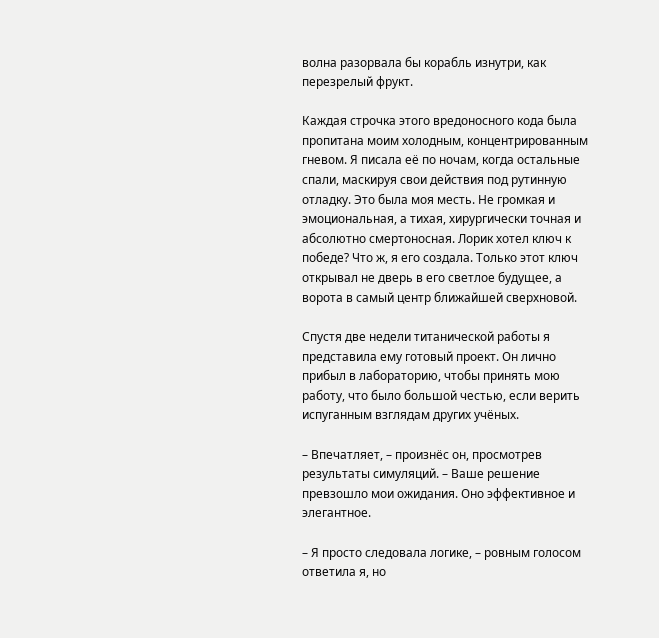волна разорвала бы корабль изнутри, как перезрелый фрукт.

Каждая строчка этого вредоносного кода была пропитана моим холодным, концентрированным гневом. Я писала её по ночам, когда остальные спали, маскируя свои действия под рутинную отладку. Это была моя месть. Не громкая и эмоциональная, а тихая, хирургически точная и абсолютно смертоносная. Лорик хотел ключ к победе? Что ж, я его создала. Только этот ключ открывал не дверь в его светлое будущее, а ворота в самый центр ближайшей сверхновой.

Спустя две недели титанической работы я представила ему готовый проект. Он лично прибыл в лабораторию, чтобы принять мою работу, что было большой честью, если верить испуганным взглядам других учёных.

– Впечатляет, – произнёс он, просмотрев результаты симуляций. – Ваше решение превзошло мои ожидания. Оно эффективное и элегантное.

– Я просто следовала логике, – ровным голосом ответила я, но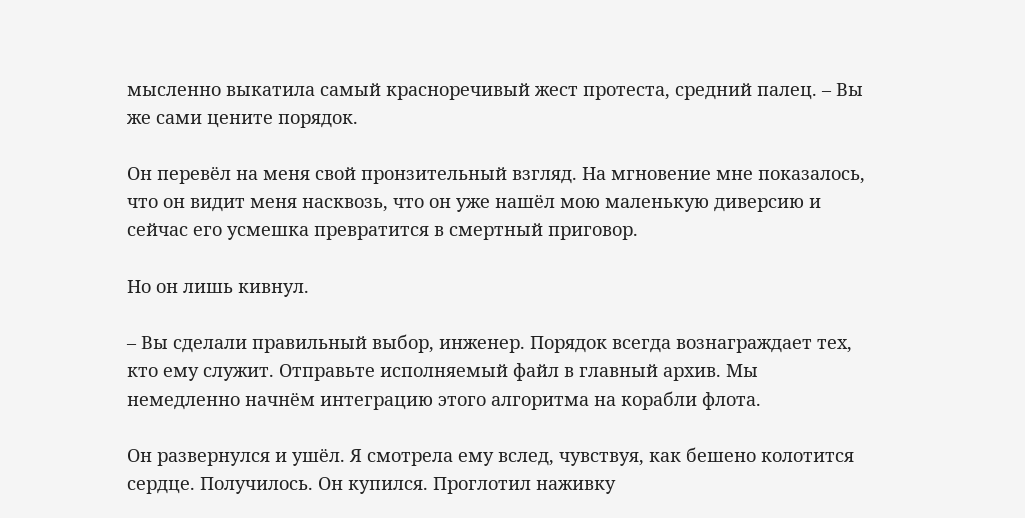мысленно выкатила самый красноречивый жест протеста, средний палец. – Вы же сами цените порядок.

Он перевёл на меня свой пронзительный взгляд. На мгновение мне показалось, что он видит меня насквозь, что он уже нашёл мою маленькую диверсию и сейчас его усмешка превратится в смертный приговор.

Но он лишь кивнул.

– Вы сделали правильный выбор, инженер. Порядок всегда вознаграждает тех, кто ему служит. Отправьте исполняемый файл в главный архив. Мы немедленно начнём интеграцию этого алгоритма на корабли флота.

Он развернулся и ушёл. Я смотрела ему вслед, чувствуя, как бешено колотится сердце. Получилось. Он купился. Проглотил наживку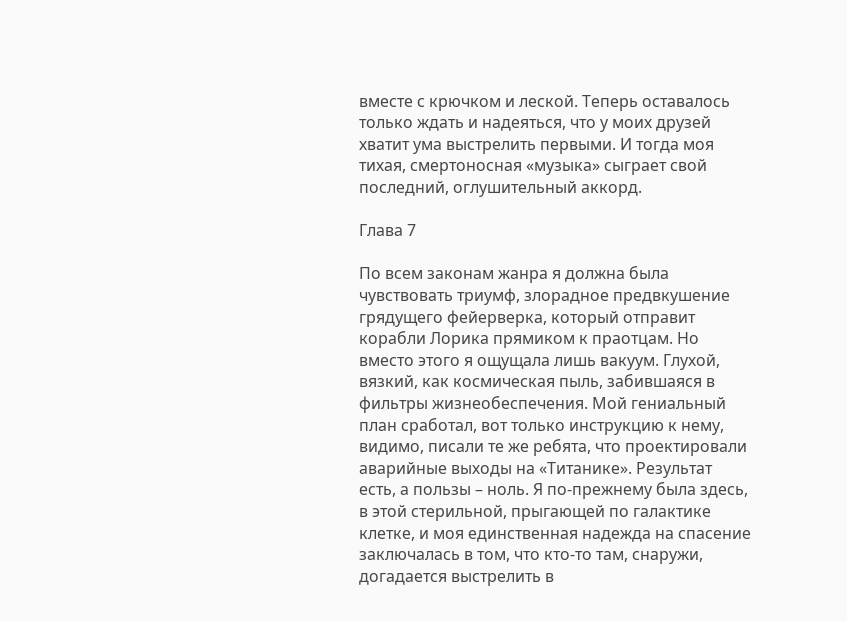вместе с крючком и леской. Теперь оставалось только ждать и надеяться, что у моих друзей хватит ума выстрелить первыми. И тогда моя тихая, смертоносная «музыка» сыграет свой последний, оглушительный аккорд.

Глава 7

По всем законам жанра я должна была чувствовать триумф, злорадное предвкушение грядущего фейерверка, который отправит корабли Лорика прямиком к праотцам. Но вместо этого я ощущала лишь вакуум. Глухой, вязкий, как космическая пыль, забившаяся в фильтры жизнеобеспечения. Мой гениальный план сработал, вот только инструкцию к нему, видимо, писали те же ребята, что проектировали аварийные выходы на «Титанике». Результат есть, а пользы – ноль. Я по-прежнему была здесь, в этой стерильной, прыгающей по галактике клетке, и моя единственная надежда на спасение заключалась в том, что кто-то там, снаружи, догадается выстрелить в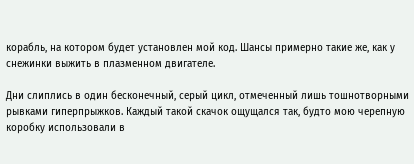корабль, на котором будет установлен мой код. Шансы примерно такие же, как у снежинки выжить в плазменном двигателе.

Дни слиплись в один бесконечный, серый цикл, отмеченный лишь тошнотворными рывками гиперпрыжков. Каждый такой скачок ощущался так, будто мою черепную коробку использовали в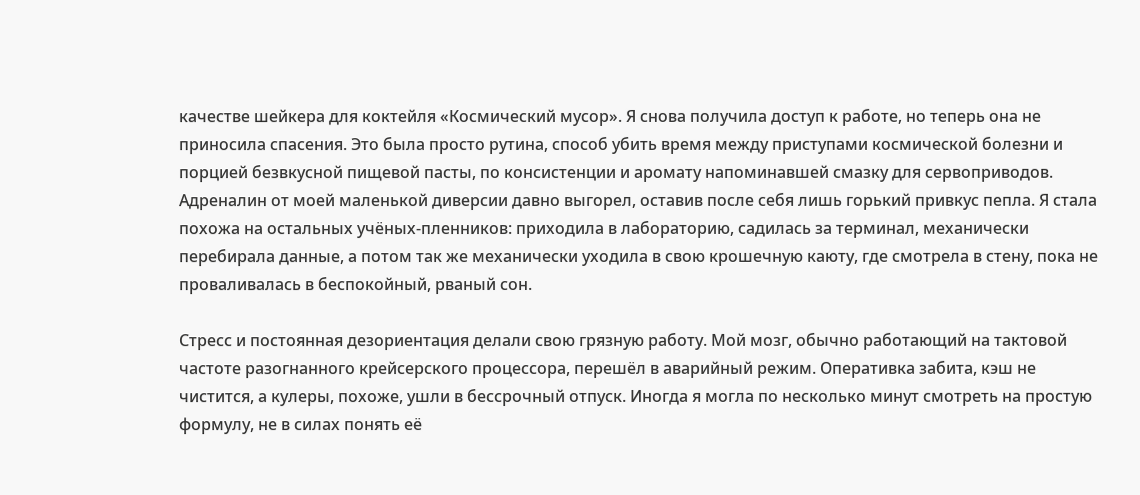качестве шейкера для коктейля «Космический мусор». Я снова получила доступ к работе, но теперь она не приносила спасения. Это была просто рутина, способ убить время между приступами космической болезни и порцией безвкусной пищевой пасты, по консистенции и аромату напоминавшей смазку для сервоприводов. Адреналин от моей маленькой диверсии давно выгорел, оставив после себя лишь горький привкус пепла. Я стала похожа на остальных учёных-пленников: приходила в лабораторию, садилась за терминал, механически перебирала данные, а потом так же механически уходила в свою крошечную каюту, где смотрела в стену, пока не проваливалась в беспокойный, рваный сон.

Стресс и постоянная дезориентация делали свою грязную работу. Мой мозг, обычно работающий на тактовой частоте разогнанного крейсерского процессора, перешёл в аварийный режим. Оперативка забита, кэш не чистится, а кулеры, похоже, ушли в бессрочный отпуск. Иногда я могла по несколько минут смотреть на простую формулу, не в силах понять её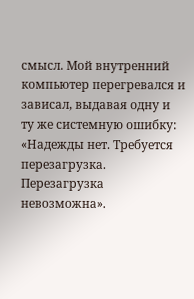смысл. Мой внутренний компьютер перегревался и зависал, выдавая одну и ту же системную ошибку: «Надежды нет. Требуется перезагрузка. Перезагрузка невозможна».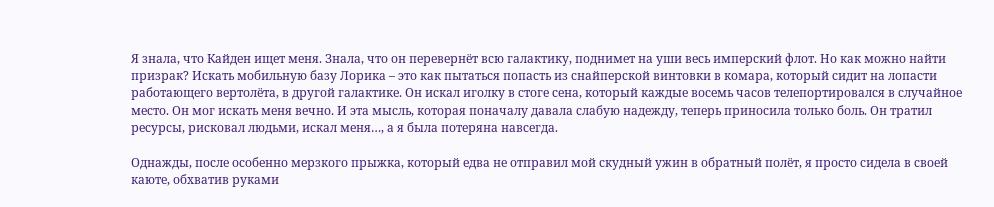Я знала, что Кайден ищет меня. Знала, что он перевернёт всю галактику, поднимет на уши весь имперский флот. Но как можно найти призрак? Искать мобильную базу Лорика – это как пытаться попасть из снайперской винтовки в комара, который сидит на лопасти работающего вертолёта, в другой галактике. Он искал иголку в стоге сена, который каждые восемь часов телепортировался в случайное место. Он мог искать меня вечно. И эта мысль, которая поначалу давала слабую надежду, теперь приносила только боль. Он тратил ресурсы, рисковал людьми, искал меня…, а я была потеряна навсегда.

Однажды, после особенно мерзкого прыжка, который едва не отправил мой скудный ужин в обратный полёт, я просто сидела в своей каюте, обхватив руками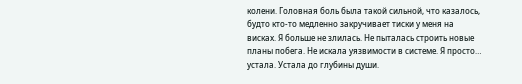колени. Головная боль была такой сильной, что казалось, будто кто-то медленно закручивает тиски у меня на висках. Я больше не злилась. Не пыталась строить новые планы побега. Не искала уязвимости в системе. Я просто… устала. Устала до глубины души.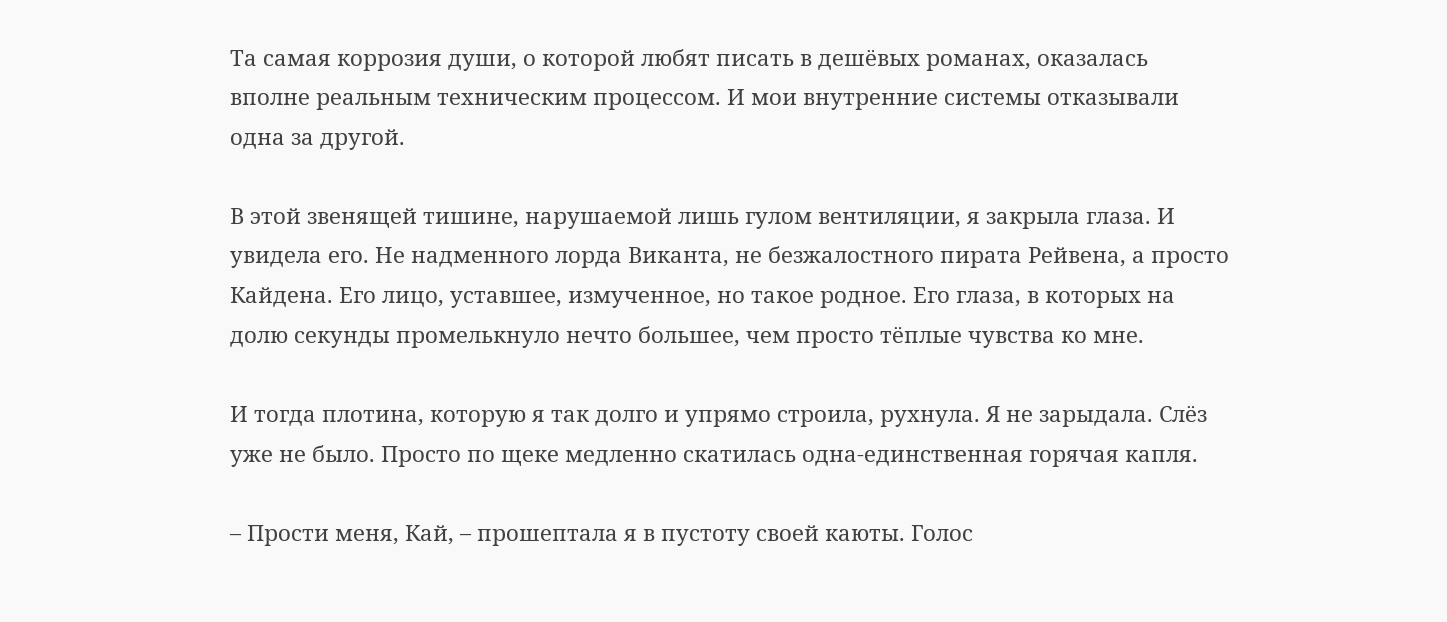Та самая коррозия души, о которой любят писать в дешёвых романах, оказалась вполне реальным техническим процессом. И мои внутренние системы отказывали одна за другой.

В этой звенящей тишине, нарушаемой лишь гулом вентиляции, я закрыла глаза. И увидела его. Не надменного лорда Виканта, не безжалостного пирата Рейвена, а просто Кайдена. Его лицо, уставшее, измученное, но такое родное. Его глаза, в которых на долю секунды промелькнуло нечто большее, чем просто тёплые чувства ко мне.

И тогда плотина, которую я так долго и упрямо строила, рухнула. Я не зарыдала. Слёз уже не было. Просто по щеке медленно скатилась одна-единственная горячая капля.

– Прости меня, Кай, – прошептала я в пустоту своей каюты. Голос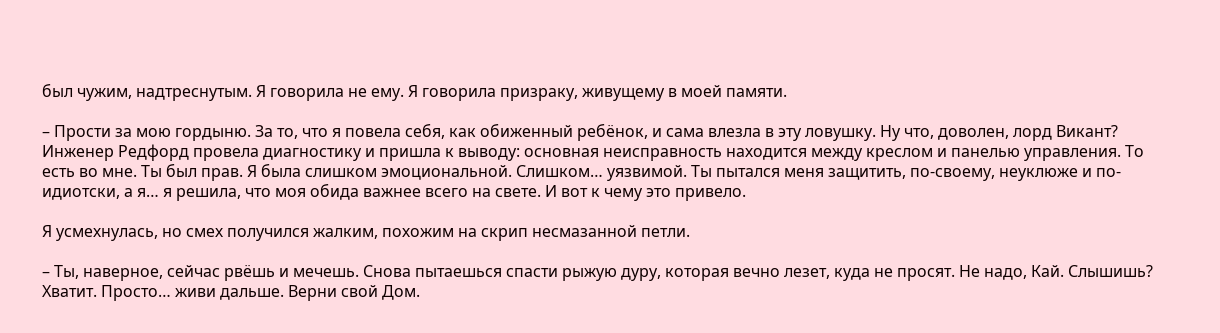был чужим, надтреснутым. Я говорила не ему. Я говорила призраку, живущему в моей памяти.

– Прости за мою гордыню. За то, что я повела себя, как обиженный ребёнок, и сама влезла в эту ловушку. Ну что, доволен, лорд Викант? Инженер Редфорд провела диагностику и пришла к выводу: основная неисправность находится между креслом и панелью управления. То есть во мне. Ты был прав. Я была слишком эмоциональной. Слишком… уязвимой. Ты пытался меня защитить, по-своему, неуклюже и по-идиотски, а я… я решила, что моя обида важнее всего на свете. И вот к чему это привело.

Я усмехнулась, но смех получился жалким, похожим на скрип несмазанной петли.

– Ты, наверное, сейчас рвёшь и мечешь. Снова пытаешься спасти рыжую дуру, которая вечно лезет, куда не просят. Не надо, Кай. Слышишь? Хватит. Просто… живи дальше. Верни свой Дом.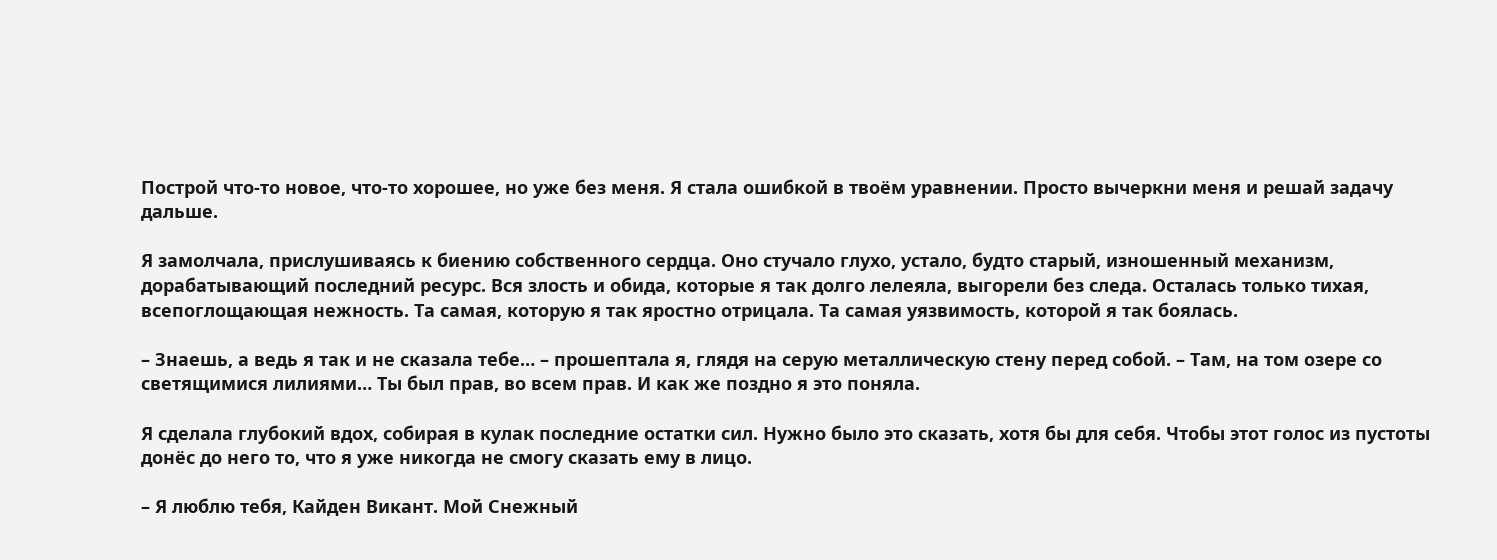Построй что-то новое, что-то хорошее, но уже без меня. Я стала ошибкой в твоём уравнении. Просто вычеркни меня и решай задачу дальше.

Я замолчала, прислушиваясь к биению собственного сердца. Оно стучало глухо, устало, будто старый, изношенный механизм, дорабатывающий последний ресурс. Вся злость и обида, которые я так долго лелеяла, выгорели без следа. Осталась только тихая, всепоглощающая нежность. Та самая, которую я так яростно отрицала. Та самая уязвимость, которой я так боялась.

– Знаешь, а ведь я так и не сказала тебе… – прошептала я, глядя на серую металлическую стену перед собой. – Там, на том озере со светящимися лилиями… Ты был прав, во всем прав. И как же поздно я это поняла.

Я сделала глубокий вдох, собирая в кулак последние остатки сил. Нужно было это сказать, хотя бы для себя. Чтобы этот голос из пустоты донёс до него то, что я уже никогда не смогу сказать ему в лицо.

– Я люблю тебя, Кайден Викант. Мой Снежный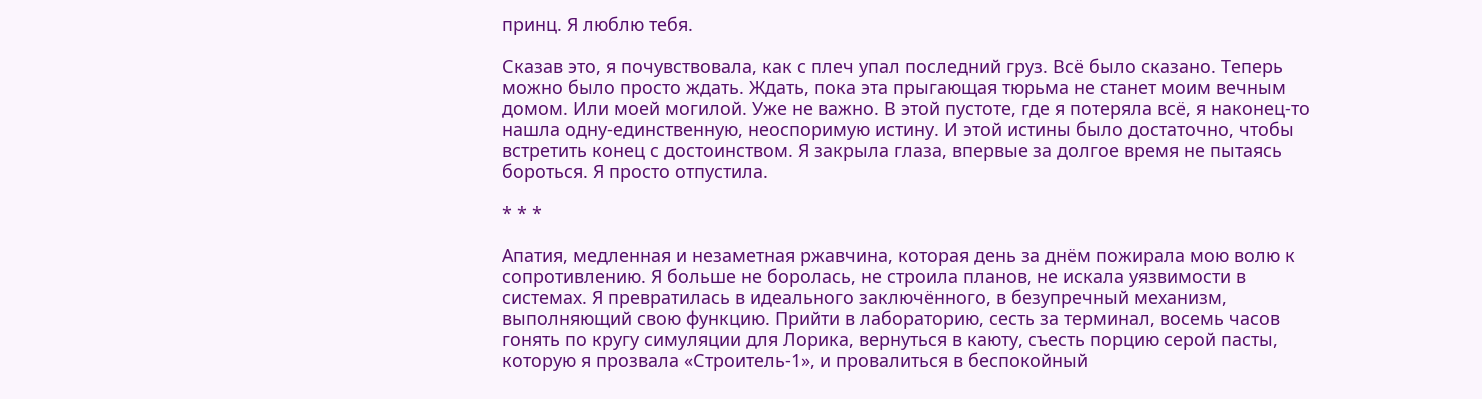принц. Я люблю тебя.

Сказав это, я почувствовала, как с плеч упал последний груз. Всё было сказано. Теперь можно было просто ждать. Ждать, пока эта прыгающая тюрьма не станет моим вечным домом. Или моей могилой. Уже не важно. В этой пустоте, где я потеряла всё, я наконец-то нашла одну-единственную, неоспоримую истину. И этой истины было достаточно, чтобы встретить конец с достоинством. Я закрыла глаза, впервые за долгое время не пытаясь бороться. Я просто отпустила.

* * *

Апатия, медленная и незаметная ржавчина, которая день за днём пожирала мою волю к сопротивлению. Я больше не боролась, не строила планов, не искала уязвимости в системах. Я превратилась в идеального заключённого, в безупречный механизм, выполняющий свою функцию. Прийти в лабораторию, сесть за терминал, восемь часов гонять по кругу симуляции для Лорика, вернуться в каюту, съесть порцию серой пасты, которую я прозвала «Строитель-1», и провалиться в беспокойный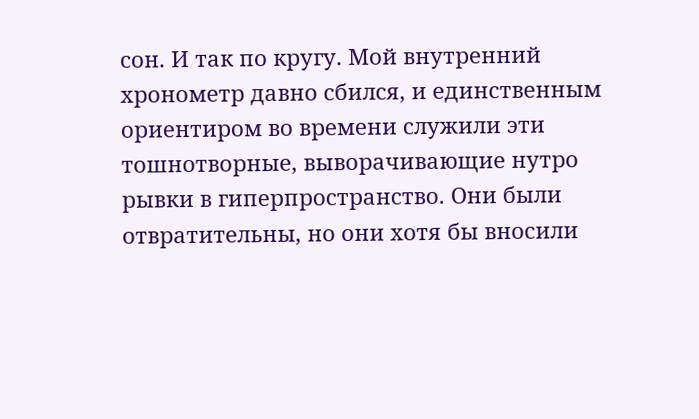сон. И так по кругу. Мой внутренний хронометр давно сбился, и единственным ориентиром во времени служили эти тошнотворные, выворачивающие нутро рывки в гиперпространство. Они были отвратительны, но они хотя бы вносили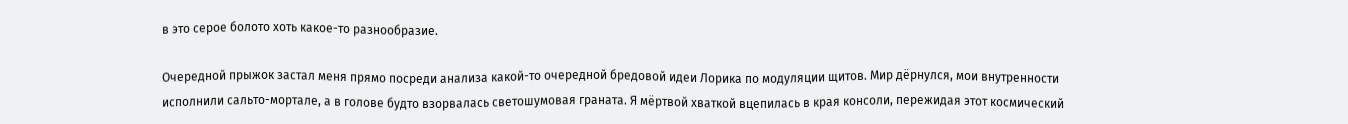в это серое болото хоть какое-то разнообразие.

Очередной прыжок застал меня прямо посреди анализа какой-то очередной бредовой идеи Лорика по модуляции щитов. Мир дёрнулся, мои внутренности исполнили сальто-мортале, а в голове будто взорвалась светошумовая граната. Я мёртвой хваткой вцепилась в края консоли, пережидая этот космический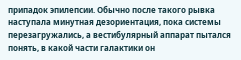припадок эпилепсии. Обычно после такого рывка наступала минутная дезориентация, пока системы перезагружались, а вестибулярный аппарат пытался понять, в какой части галактики он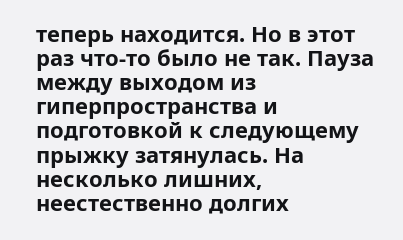теперь находится. Но в этот раз что-то было не так. Пауза между выходом из гиперпространства и подготовкой к следующему прыжку затянулась. На несколько лишних, неестественно долгих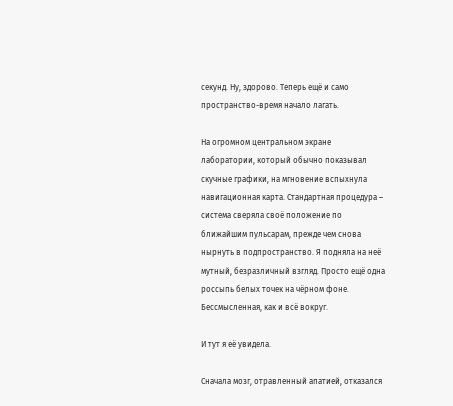секунд. Ну, здорово. Теперь ещё и само пространство-время начало лагать.

На огромном центральном экране лаборатории, который обычно показывал скучные графики, на мгновение вспыхнула навигационная карта. Стандартная процедура – система сверяла своё положение по ближайшим пульсарам, прежде чем снова нырнуть в подпространство. Я подняла на неё мутный, безразличный взгляд. Просто ещё одна россыпь белых точек на чёрном фоне. Бессмысленная, как и всё вокруг.

И тут я её увидела.

Сначала мозг, отравленный апатией, отказался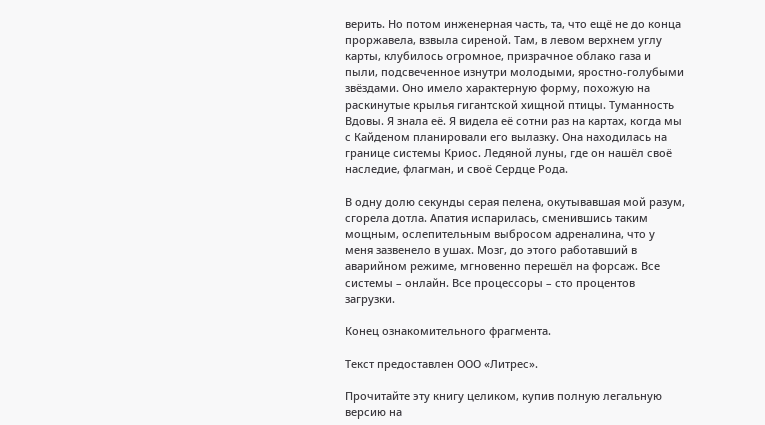верить. Но потом инженерная часть, та, что ещё не до конца проржавела, взвыла сиреной. Там, в левом верхнем углу карты, клубилось огромное, призрачное облако газа и пыли, подсвеченное изнутри молодыми, яростно-голубыми звёздами. Оно имело характерную форму, похожую на раскинутые крылья гигантской хищной птицы. Туманность Вдовы. Я знала её. Я видела её сотни раз на картах, когда мы с Кайденом планировали его вылазку. Она находилась на границе системы Криос. Ледяной луны, где он нашёл своё наследие, флагман, и своё Сердце Рода.

В одну долю секунды серая пелена, окутывавшая мой разум, сгорела дотла. Апатия испарилась, сменившись таким мощным, ослепительным выбросом адреналина, что у меня зазвенело в ушах. Мозг, до этого работавший в аварийном режиме, мгновенно перешёл на форсаж. Все системы – онлайн. Все процессоры – сто процентов загрузки.

Конец ознакомительного фрагмента.

Текст предоставлен ООО «Литрес».

Прочитайте эту книгу целиком, купив полную легальную версию на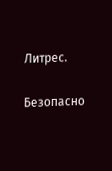Литрес.

Безопасно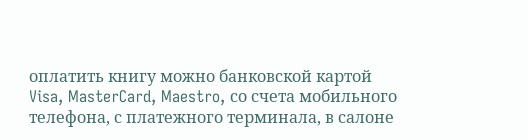оплатить книгу можно банковской картой Visa, MasterCard, Maestro, со счета мобильного телефона, с платежного терминала, в салоне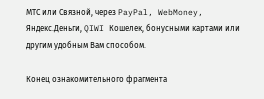МТС или Связной, через PayPal, WebMoney, Яндекс.Деньги, QIWI Кошелек, бонусными картами или другим удобным Вам способом.

Конец ознакомительного фрагмента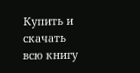Купить и скачать всю книгу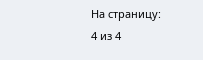На страницу:
4 из 4